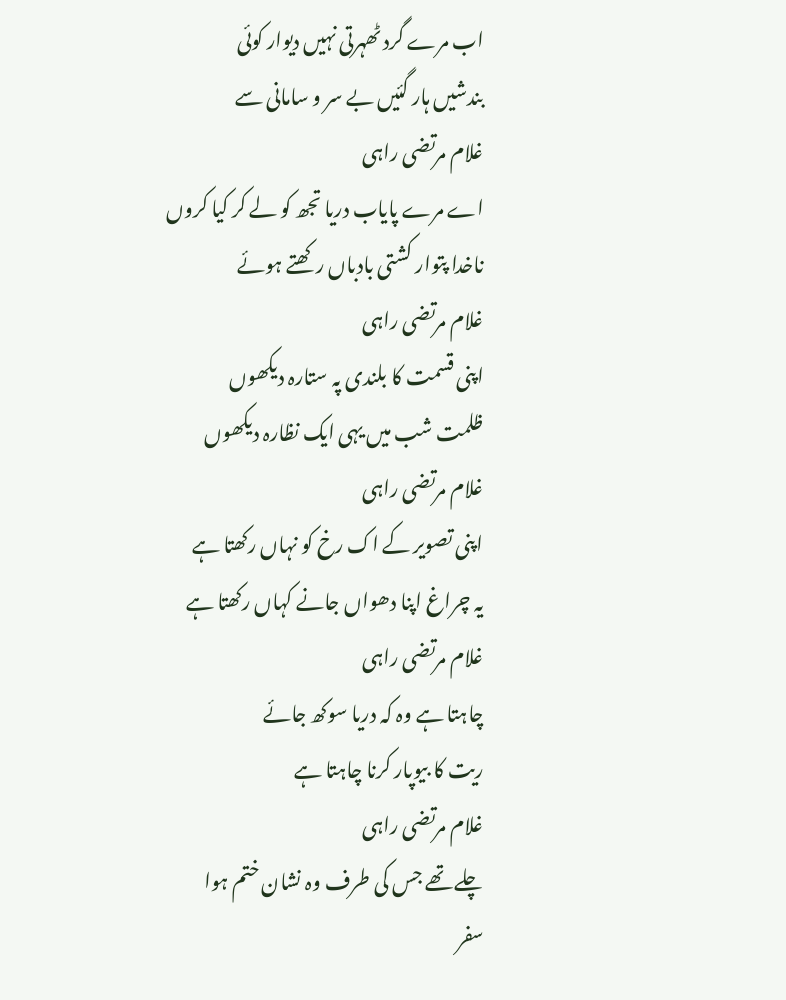اب مرے گرد ٹھہرتی نہیں دیوار کوئی
بندشیں ہار گئیں بے سر و سامانی سے
غلام مرتضی راہی
اے مرے پایاب دریا تجھ کو لے کر کیا کروں
ناخدا پتوار کشتی بادباں رکھتے ہوئے
غلام مرتضی راہی
اپنی قسمت کا بلندی پہ ستارہ دیکھوں
ظلمت شب میں یہی ایک نظارہ دیکھوں
غلام مرتضی راہی
اپنی تصویر کے اک رخ کو نہاں رکھتا ہے
یہ چراغ اپنا دھواں جانے کہاں رکھتا ہے
غلام مرتضی راہی
چاہتا ہے وہ کہ دریا سوکھ جائے
ریت کا بیوپار کرنا چاہتا ہے
غلام مرتضی راہی
چلے تھے جس کی طرف وہ نشان ختم ہوا
سفر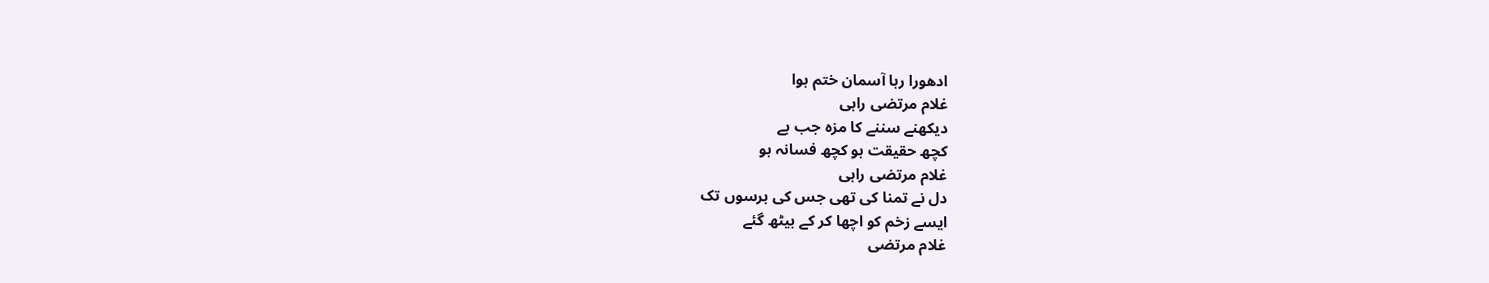ادھورا رہا آسمان ختم ہوا
غلام مرتضی راہی
دیکھنے سننے کا مزہ جب ہے
کچھ حقیقت ہو کچھ فسانہ ہو
غلام مرتضی راہی
دل نے تمنا کی تھی جس کی برسوں تک
ایسے زخم کو اچھا کر کے بیٹھ گئے
غلام مرتضی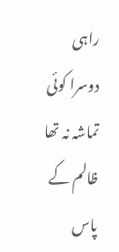راہی
دوسرا کوئی تماشہ نہ تھا ظالم کے پاس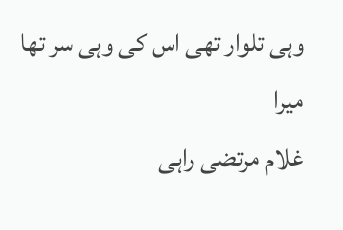وہی تلوار تھی اس کی وہی سر تھا میرا
غلام مرتضی راہی